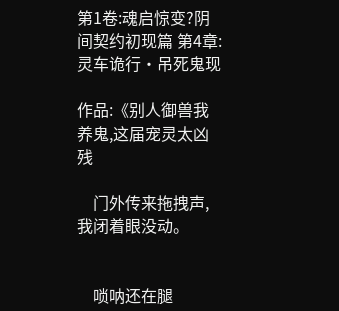第1卷:魂启惊变?阴间契约初现篇 第4章:灵车诡行·吊死鬼现

作品:《别人御兽我养鬼,这届宠灵太凶残

    门外传来拖拽声,我闭着眼没动。


    唢呐还在腿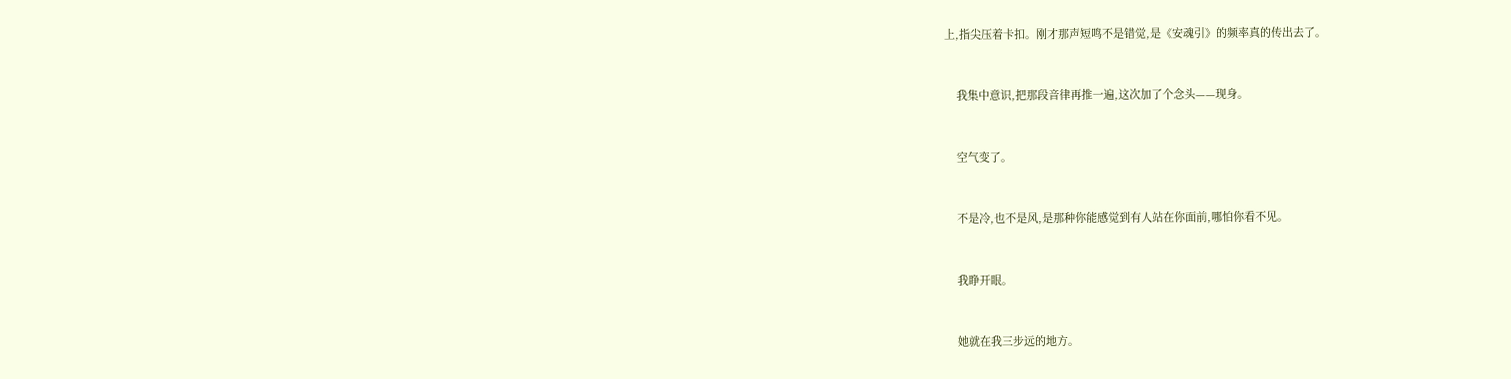上,指尖压着卡扣。刚才那声短鸣不是错觉,是《安魂引》的频率真的传出去了。


    我集中意识,把那段音律再推一遍,这次加了个念头——现身。


    空气变了。


    不是冷,也不是风,是那种你能感觉到有人站在你面前,哪怕你看不见。


    我睁开眼。


    她就在我三步远的地方。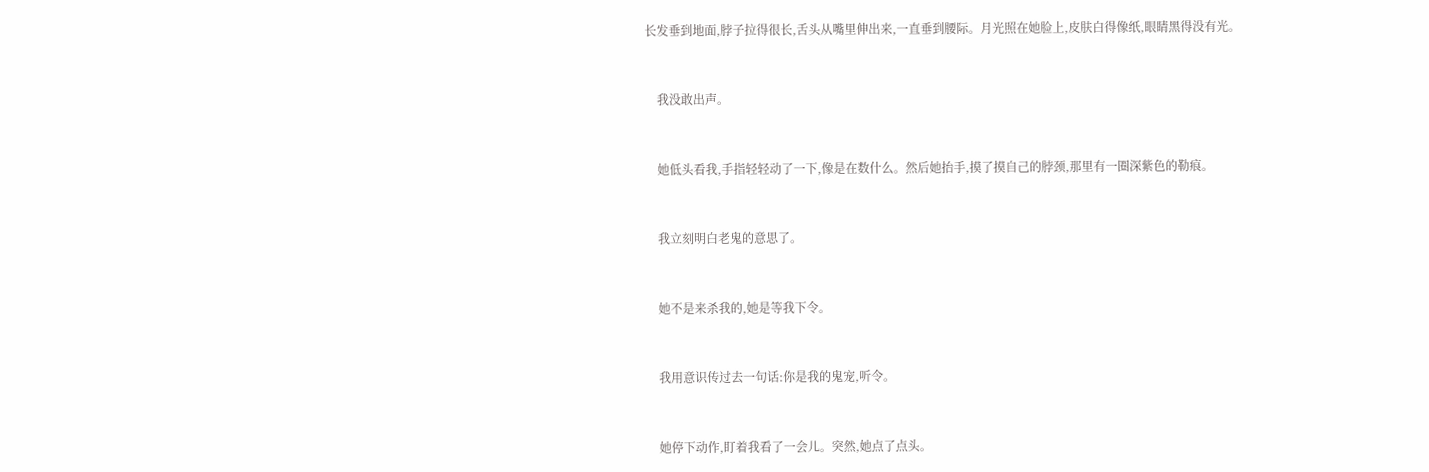长发垂到地面,脖子拉得很长,舌头从嘴里伸出来,一直垂到腰际。月光照在她脸上,皮肤白得像纸,眼睛黑得没有光。


    我没敢出声。


    她低头看我,手指轻轻动了一下,像是在数什么。然后她抬手,摸了摸自己的脖颈,那里有一圈深紫色的勒痕。


    我立刻明白老鬼的意思了。


    她不是来杀我的,她是等我下令。


    我用意识传过去一句话:你是我的鬼宠,听令。


    她停下动作,盯着我看了一会儿。突然,她点了点头。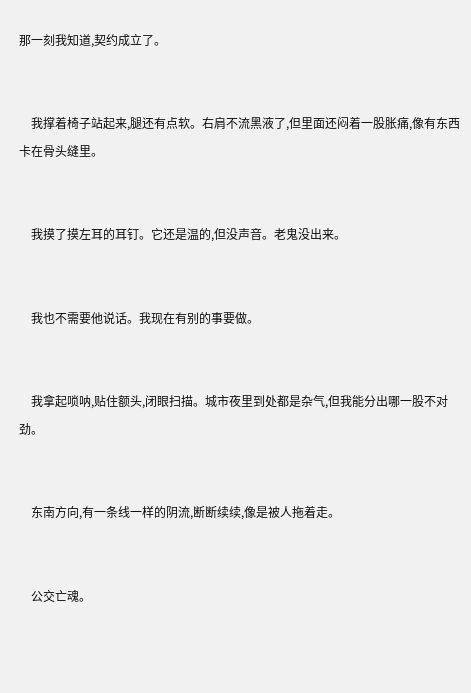那一刻我知道,契约成立了。


    我撑着椅子站起来,腿还有点软。右肩不流黑液了,但里面还闷着一股胀痛,像有东西卡在骨头缝里。


    我摸了摸左耳的耳钉。它还是温的,但没声音。老鬼没出来。


    我也不需要他说话。我现在有别的事要做。


    我拿起唢呐,贴住额头,闭眼扫描。城市夜里到处都是杂气,但我能分出哪一股不对劲。


    东南方向,有一条线一样的阴流,断断续续,像是被人拖着走。


    公交亡魂。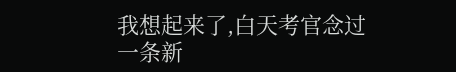我想起来了,白天考官念过一条新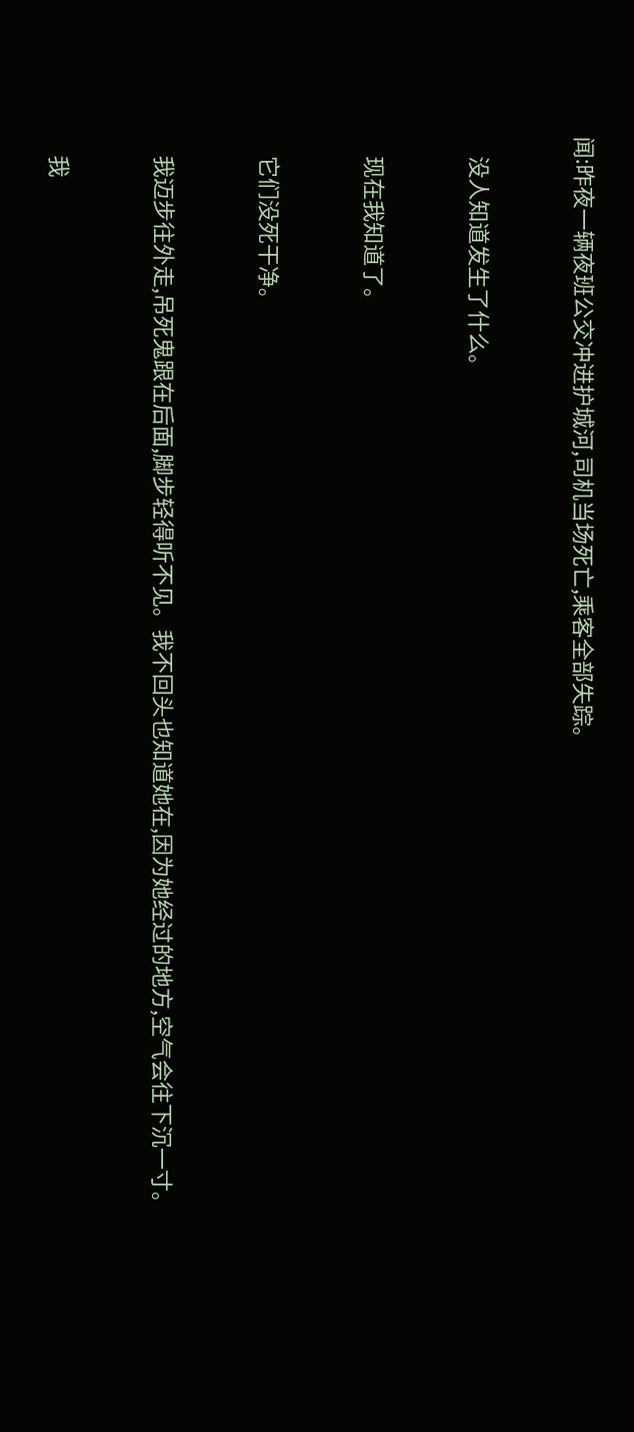闻:昨夜一辆夜班公交冲进护城河,司机当场死亡,乘客全部失踪。


    没人知道发生了什么。


    现在我知道了。


    它们没死干净。


    我迈步往外走,吊死鬼跟在后面,脚步轻得听不见。我不回头也知道她在,因为她经过的地方,空气会往下沉一寸。


    我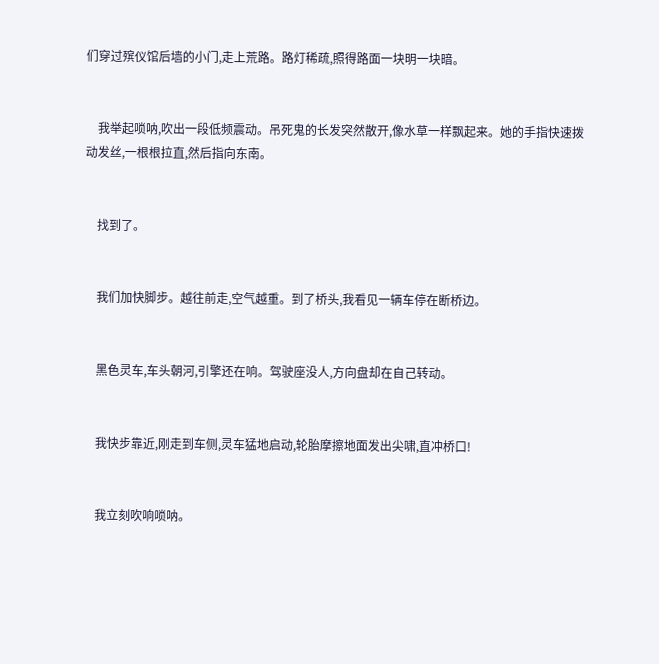们穿过殡仪馆后墙的小门,走上荒路。路灯稀疏,照得路面一块明一块暗。


    我举起唢呐,吹出一段低频震动。吊死鬼的长发突然散开,像水草一样飘起来。她的手指快速拨动发丝,一根根拉直,然后指向东南。


    找到了。


    我们加快脚步。越往前走,空气越重。到了桥头,我看见一辆车停在断桥边。


    黑色灵车,车头朝河,引擎还在响。驾驶座没人,方向盘却在自己转动。


    我快步靠近,刚走到车侧,灵车猛地启动,轮胎摩擦地面发出尖啸,直冲桥口!


    我立刻吹响唢呐。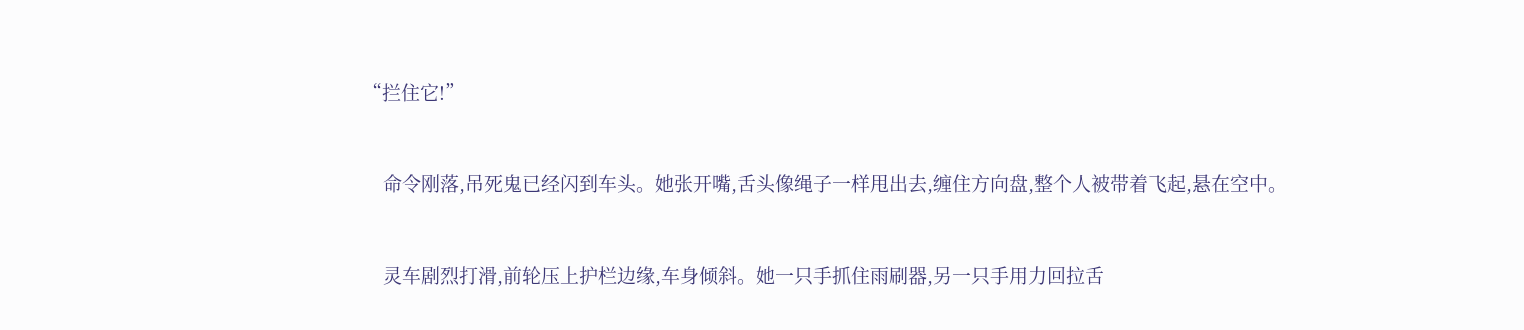“拦住它!”


    命令刚落,吊死鬼已经闪到车头。她张开嘴,舌头像绳子一样甩出去,缠住方向盘,整个人被带着飞起,悬在空中。


    灵车剧烈打滑,前轮压上护栏边缘,车身倾斜。她一只手抓住雨刷器,另一只手用力回拉舌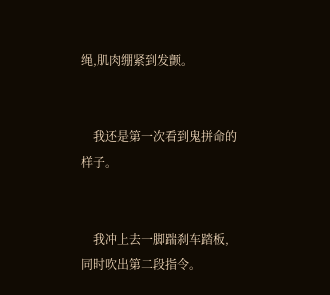绳,肌肉绷紧到发颤。


    我还是第一次看到鬼拼命的样子。


    我冲上去一脚踹刹车踏板,同时吹出第二段指令。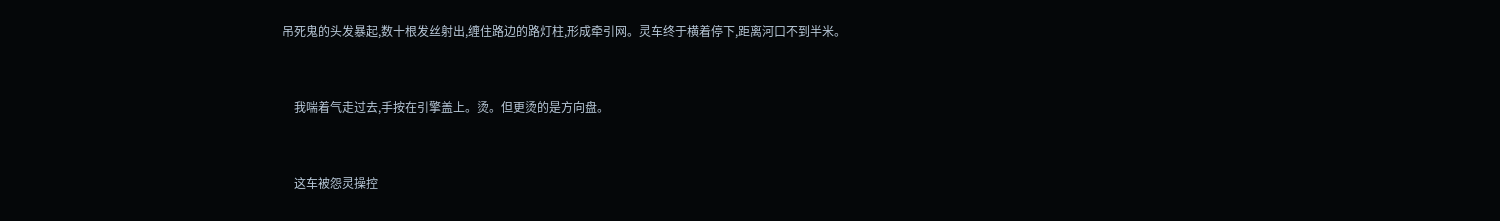吊死鬼的头发暴起,数十根发丝射出,缠住路边的路灯柱,形成牵引网。灵车终于横着停下,距离河口不到半米。


    我喘着气走过去,手按在引擎盖上。烫。但更烫的是方向盘。


    这车被怨灵操控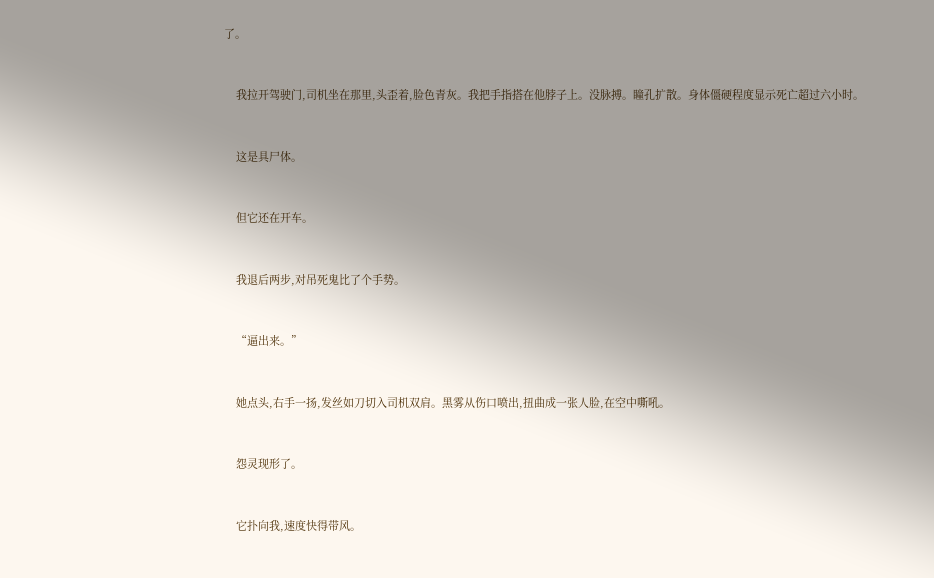了。


    我拉开驾驶门,司机坐在那里,头歪着,脸色青灰。我把手指搭在他脖子上。没脉搏。瞳孔扩散。身体僵硬程度显示死亡超过六小时。


    这是具尸体。


    但它还在开车。


    我退后两步,对吊死鬼比了个手势。


    “逼出来。”


    她点头,右手一扬,发丝如刀切入司机双肩。黑雾从伤口喷出,扭曲成一张人脸,在空中嘶吼。


    怨灵现形了。


    它扑向我,速度快得带风。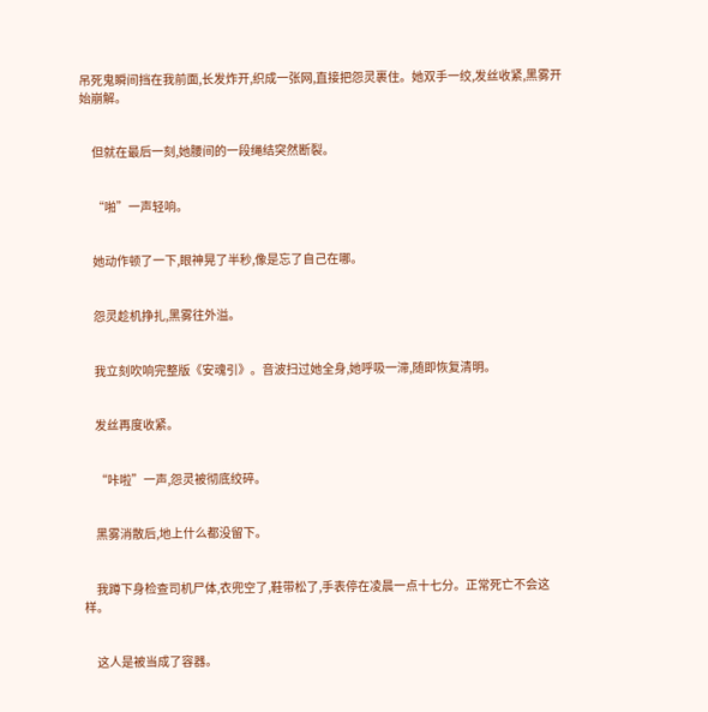吊死鬼瞬间挡在我前面,长发炸开,织成一张网,直接把怨灵裹住。她双手一绞,发丝收紧,黑雾开始崩解。


    但就在最后一刻,她腰间的一段绳结突然断裂。


    “啪”一声轻响。


    她动作顿了一下,眼神晃了半秒,像是忘了自己在哪。


    怨灵趁机挣扎,黑雾往外溢。


    我立刻吹响完整版《安魂引》。音波扫过她全身,她呼吸一滞,随即恢复清明。


    发丝再度收紧。


    “咔啦”一声,怨灵被彻底绞碎。


    黑雾消散后,地上什么都没留下。


    我蹲下身检查司机尸体,衣兜空了,鞋带松了,手表停在凌晨一点十七分。正常死亡不会这样。


    这人是被当成了容器。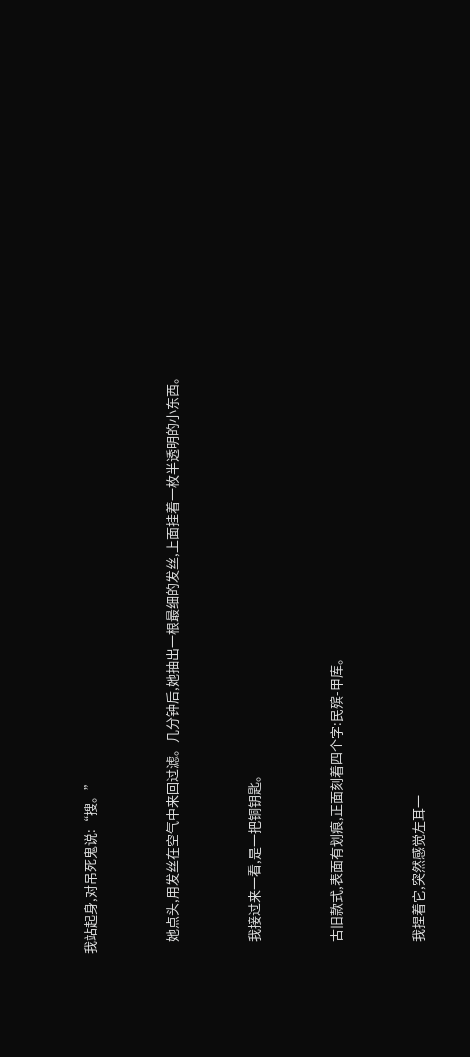我站起身,对吊死鬼说:“搜。”


    她点头,用发丝在空气中来回过滤。几分钟后,她抽出一根最细的发丝,上面挂着一枚半透明的小东西。


    我接过来一看,是一把铜钥匙。


    古旧款式,表面有划痕,正面刻着四个字:民殡-甲库。


    我捏着它,突然感觉左耳一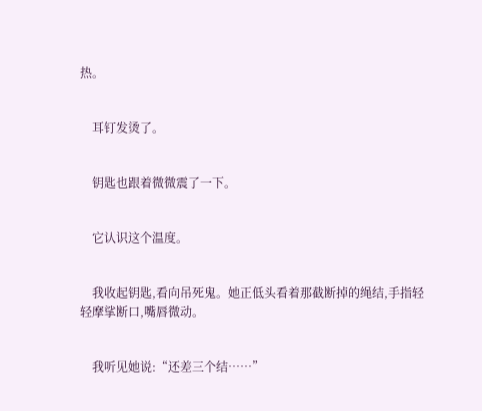热。


    耳钉发烫了。


    钥匙也跟着微微震了一下。


    它认识这个温度。


    我收起钥匙,看向吊死鬼。她正低头看着那截断掉的绳结,手指轻轻摩挲断口,嘴唇微动。


    我听见她说:“还差三个结……”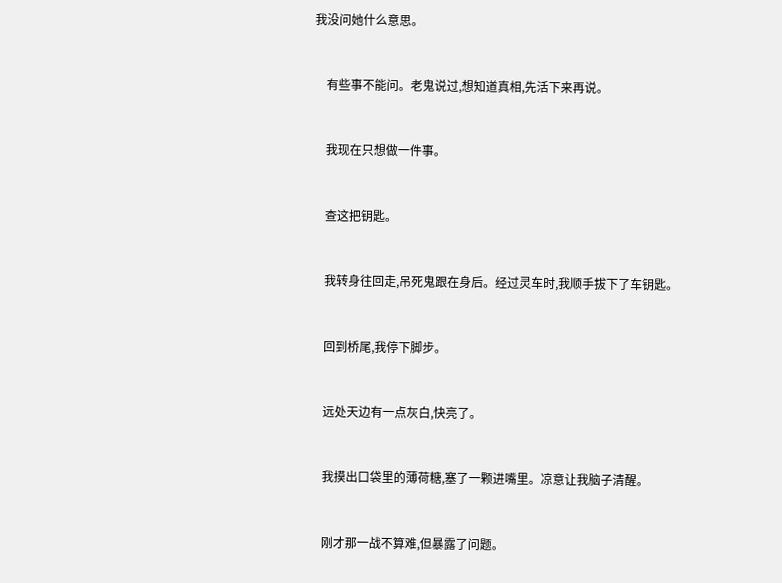我没问她什么意思。


    有些事不能问。老鬼说过,想知道真相,先活下来再说。


    我现在只想做一件事。


    查这把钥匙。


    我转身往回走,吊死鬼跟在身后。经过灵车时,我顺手拔下了车钥匙。


    回到桥尾,我停下脚步。


    远处天边有一点灰白,快亮了。


    我摸出口袋里的薄荷糖,塞了一颗进嘴里。凉意让我脑子清醒。


    刚才那一战不算难,但暴露了问题。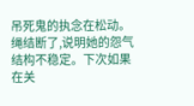吊死鬼的执念在松动。绳结断了,说明她的怨气结构不稳定。下次如果在关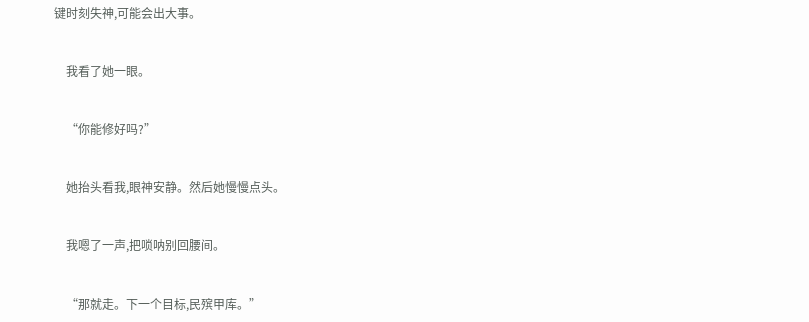键时刻失神,可能会出大事。


    我看了她一眼。


    “你能修好吗?”


    她抬头看我,眼神安静。然后她慢慢点头。


    我嗯了一声,把唢呐别回腰间。


    “那就走。下一个目标,民殡甲库。”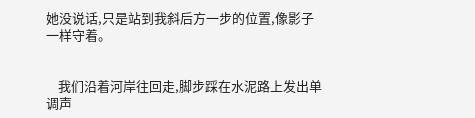她没说话,只是站到我斜后方一步的位置,像影子一样守着。


    我们沿着河岸往回走,脚步踩在水泥路上发出单调声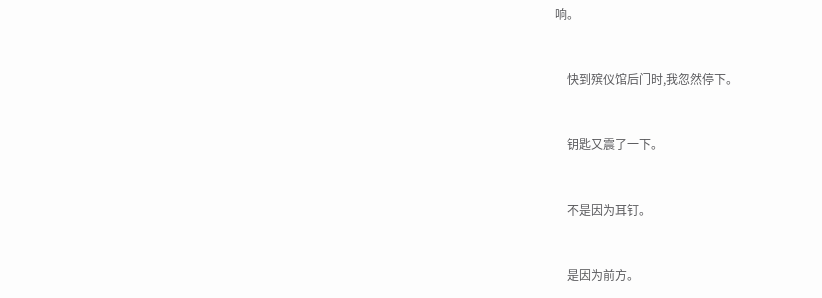响。


    快到殡仪馆后门时,我忽然停下。


    钥匙又震了一下。


    不是因为耳钉。


    是因为前方。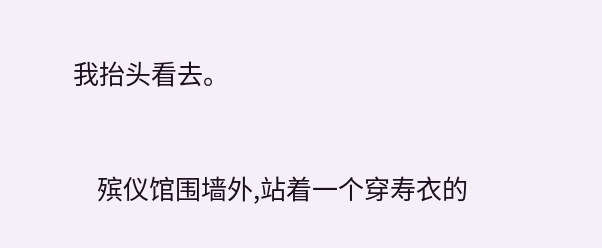我抬头看去。


    殡仪馆围墙外,站着一个穿寿衣的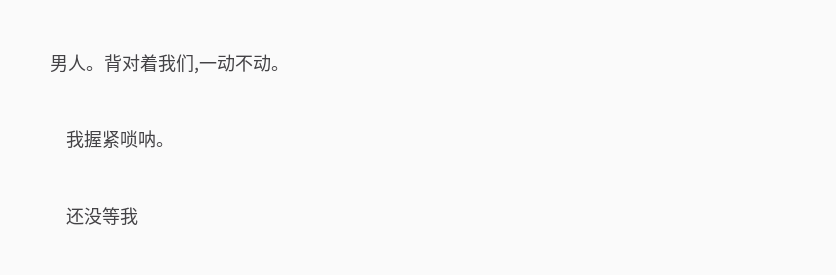男人。背对着我们,一动不动。


    我握紧唢呐。


    还没等我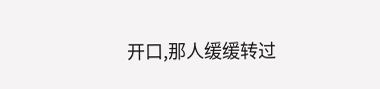开口,那人缓缓转过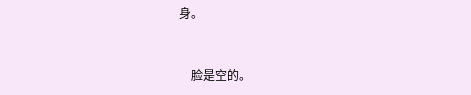身。


    脸是空的。